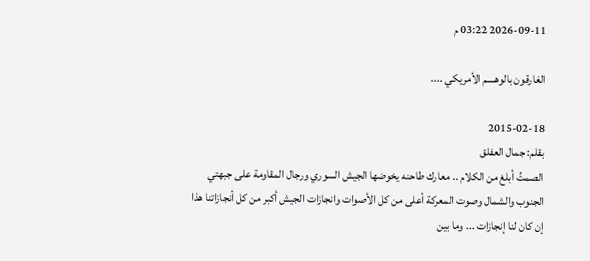2026-09-11 03:22 م

الغارقون بالوهــــم الأمريكي ....

2015-02-18
بقلم: جمال العفلق
الصمتُ أبلغ من الكلام .. معارك طاحنه يخوضها الجيش السوري ورجال المقاومة على جبهتي الجنوب والشمال وصوت المعركة أعلى من كل الأصوات وانجازات الجيش أكبر من كل أنجازاتنا هذا إن كان لنا إنجازات ... وما بين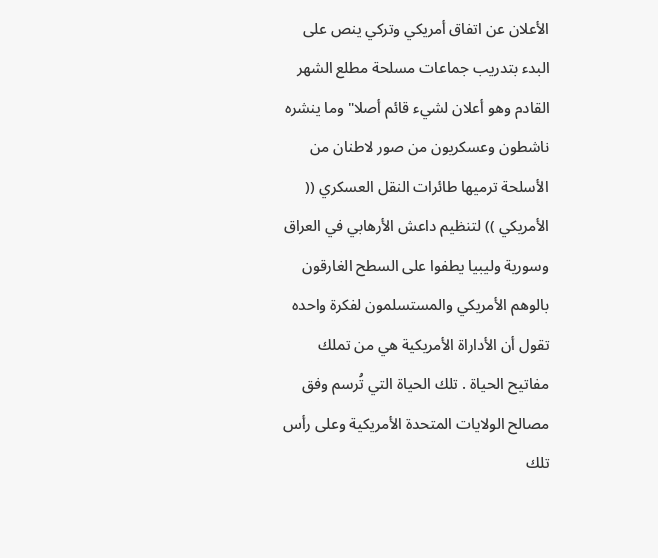الأعلان عن اتفاق أمريكي وتركي ينص على البدء بتدريب جماعات مسلحة مطلع الشهر القادم وهو أعلان لشيء قائم أصلا" وما ينشره ناشطون وعسكريون من صور لاطنان من الأسلحة ترميها طائرات النقل العسكري (( الأمريكي )) لتنظيم داعش الأرهابي في العراق وسورية وليبيا يطفوا على السطح الغارقون بالوهم الأمريكي والمستسلمون لفكرة واحده تقول أن الأداراة الأمريكية هي من تملك مفاتيح الحياة . تلك الحياة التي تُرسم وفق مصالح الولايات المتحدة الأمريكية وعلى رأس تلك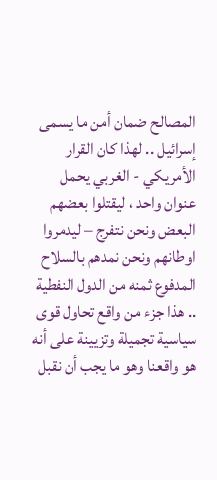المصالح ضمان أمن ما يسمى إسرائيل .. لهذا كان القرار الأمريكي - الغربي يحمل عنوان واحد ، ليقتلوا بعضهم البعض ونحن نتفرج – ليدمروا اوطانهم ونحن نمدهم بالسلاح المدفوع ثمنه من الدول النفطية .. هذا جزء من واقع تحاول قوى سياسية تجميلة وتزيينة على أنه هو واقعنا وهو ما يجب أن نقبل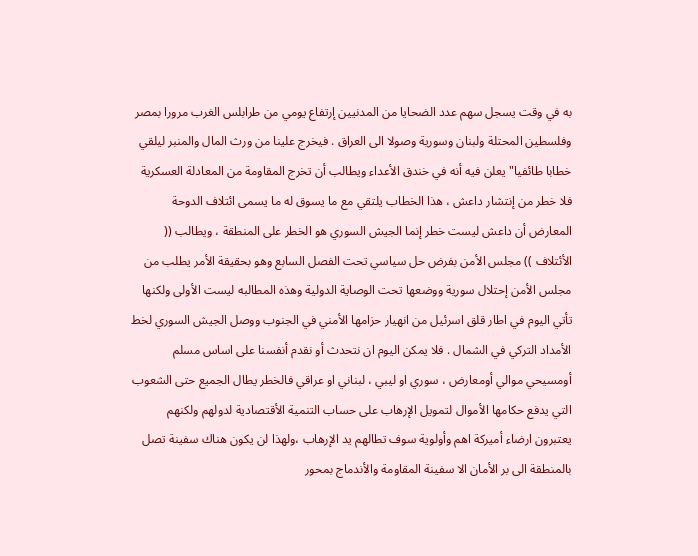به في وقت يسجل سهم عدد الضحايا من المدنيين إرتفاع يومي من طرابلس الغرب مرورا بمصر وفلسطين المحتلة ولبنان وسورية وصولا الى العراق . فيخرج علينا من ورث المال والمنبر ليلقي خطابا طائفيا" يعلن فيه أنه في خندق الأعداء ويطالب أن تخرج المقاومة من المعادلة العسكرية فلا خطر من إنتشار داعش ، هذا الخطاب يلتقي مع ما يسوق له ما يسمى ائتلاف الدوحة المعارض أن داعش ليست خطر إنما الجيش السوري هو الخطر على المنطقة ، ويطالب (( الأئتلاف )) مجلس الأمن بفرض حل سياسي تحت الفصل السابع وهو بحقيقة الأمر يطلب من مجلس الأمن إحتلال سورية ووضعها تحت الوصاية الدولية وهذه المطالبه ليست الأولى ولكنها تأتي اليوم في اطار قلق اسرئيل من انهيار حزامها الأمني في الجنوب ووصل الجيش السوري لخط الأمداد التركي في الشمال . فلا يمكن اليوم ان نتحدث أو نقدم أنفسنا على اساس مسلم أومسيحي موالي أومعارض ، سوري او ليبي ، لبناني او عراقي فالخطر يطال الجميع حتى الشعوب التي يدفع حكامها الأموال لتمويل الإرهاب على حساب التنمية الأقتصادية لدولهم ولكنهم يعتبرون ارضاء أميركة اهم وأولوية سوف تطالهم يد الإرهاب ،ولهذا لن يكون هناك سفينة تصل بالمنطقة الى بر الأمان الا سفينة المقاومة والأندماج بمحور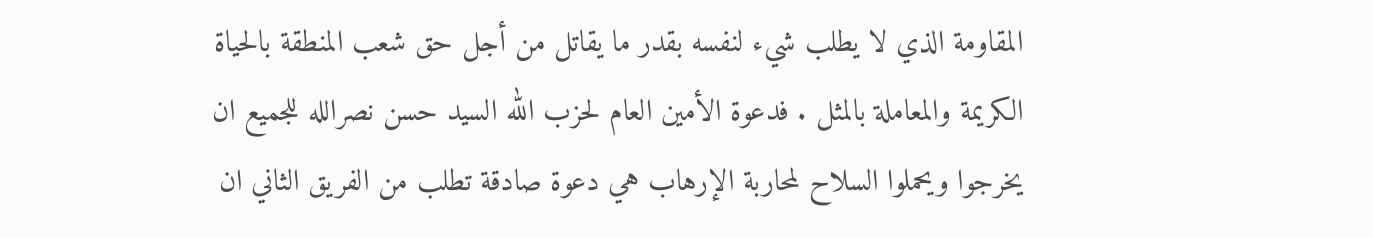المقاومة الذي لا يطلب شيء لنفسه بقدر ما يقاتل من أجل حق شعب المنطقة بالحياة الكريمة والمعاملة بالمثل . فدعوة الأمين العام لحزب الله السيد حسن نصرالله للجميع ان يخرجوا ويحملوا السلاح لمحاربة الإرهاب هي دعوة صادقة تطلب من الفريق الثاني ان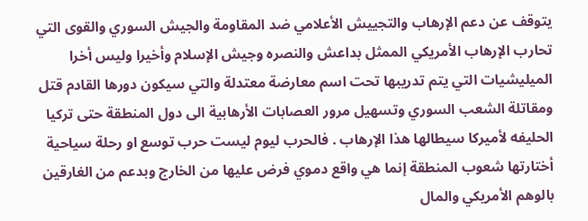يتوقف عن دعم الإرهاب والتجييش الأعلامي ضد المقاومة والجيش السوري والقوى التي تحارب الإرهاب الأمريكي الممثل بداعش والنصره وجيش الإسلام وأخيرا وليس أخرا الميليشيات التي يتم تدريبها تحت اسم معارضة معتدلة والتي سيكون دورها القادم قتل ومقاتلة الشعب السوري وتسهيل مرور العصابات الأرهابية الى دول المنطقة حتى تركيا الحليفه لأميركا سيطالها هذا الإرهاب . فالحرب ليوم ليست حرب توسع او رحلة سياحية أختارتها شعوب المنطقة إنما هي واقع دموي فرض عليها من الخارج وبدعم من الغارقين بالوهم الأمريكي والمال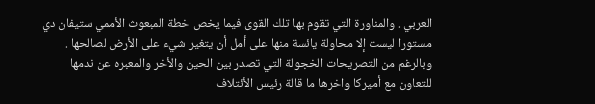العربي . والمناورة التي تقوم بها تلك القوى فيما يخص خطة المبعوث الأممي ستيفان دي مستورا ليست إلا محاولة يائسة منها على أمل أن يتغير شيء على الأرض لصالحها . وبالرغم من التصريحات الخجولة التي تصدر بين الحين والأخر والمعبره عن ندمها للتعاون مع أميركا واخرها ما قالة رئيس الأئتلاف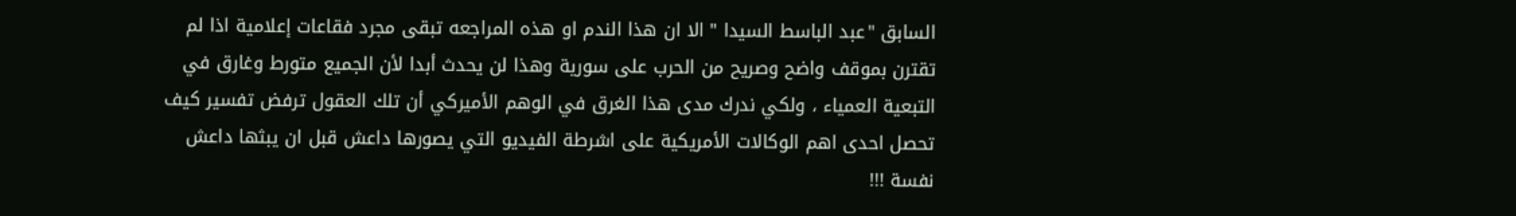السابق "عبد الباسط السيدا " الا ان هذا الندم او هذه المراجعه تبقى مجرد فقاعات إعلامية اذا لم تقترن بموقف واضح وصريح من الحرب على سورية وهذا لن يحدث أبدا لأن الجميع متورط وغارق في التبعية العمياء ، ولكي ندرك مدى هذا الغرق في الوهم الأميركي أن تلك العقول ترفض تفسير كيف تحصل احدى اهم الوكالات الأمريكية على اشرطة الفيديو التي يصورها داعش قبل ان يبثها داعش نفسة !!!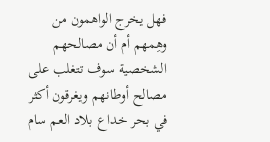فهل يخرج الواهمون من وهِمهم أم أن مصالحهم الشخصية سوف تتغلب على مصالح أوطانهم ويغرقون أكثر في بحر خداع بلاد العم سام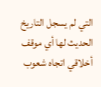التي لم يسجل التاريخ الحديث لها أي موقف أخلاقي اتجاه شعوب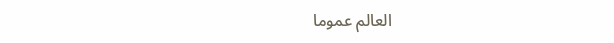العالم عموما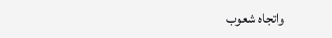واتجاه شعوب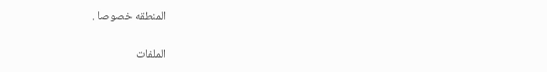المنطقه خصوصا .

الملفات